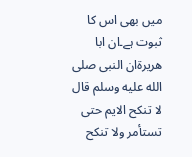میں بھی اس کا ثبوت ہے۔ان ابا ھریرۃان النبی صلى الله عليه وسلم قال لا تنکح الایم حتی تستأمر ولا تنکح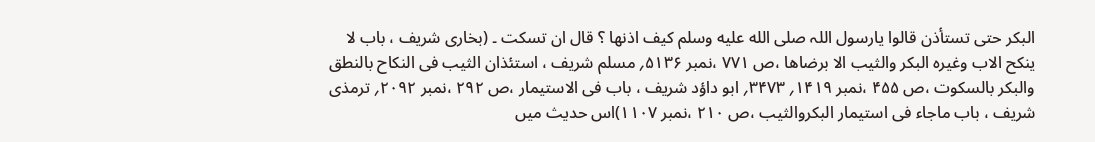البکر حتی تستأذن قالوا یارسول اللہ صلى الله عليه وسلم کیف اذنھا ؟ قال ان تسکت ۔ (بخاری شریف ، باب لا ینکح الاب وغیرہ البکر والثیب الا برضاھا ،ص ۷۷۱ ،نمبر ۵۱۳۶؍ مسلم شریف ، استئذان الثیب فی النکاح بالنطق والبکر بالسکوت ،ص ۴۵۵ ،نمبر ۱۴۱۹؍ ۳۴۷۳؍ ابو داؤد شریف ، باب فی الاستیمار ،ص ۲۹۲ ،نمبر ۲۰۹۲؍ ترمذی شریف ، باب ماجاء فی استیمار البکروالثیب ،ص ۲۱۰ ،نمبر ۱۱۰۷)اس حدیث میں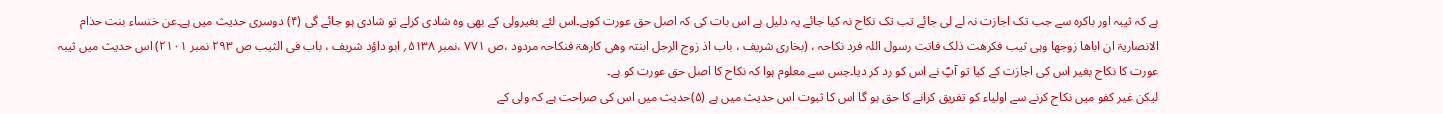ہے کہ ثیبہ اور باکرہ سے جب تک اجازت نہ لے لی جائے تب تک نکاح نہ کیا جائے یہ دلیل ہے اس بات کی کہ اصل حق عورت کوہے۔اس لئے بغیرولی کے بھی وہ شادی کرلے تو شادی ہو جائے گی (۴) دوسری حدیث میں ہے۔عن خنساء بنت حذام الانصاریۃ ان اباھا زوجھا وہی ثیب فکرھت ذلک فاتت رسول اللہ فرد نکاحہ ، (بخاری شریف ، باب اذ زوج الرجل ابنتہ وھی کارھۃ فنکاحہ مردود ،ص ۷۷۱ ،نمبر ۵۱۳۸؍ ابو داؤد شریف ، باب فی الثیب ص ۲۹۳ نمبر ۲۱۰۱) اس حدیث میں ثیبہ عورت کا نکاح بغیر اس کی اجازت کے کیا تو آپؐ نے اس کو رد کر دیا۔جس سے معلوم ہوا کہ نکاح کا اصل حق عورت کو ہے۔
لیکن غیر کفو میں نکاح کرنے سے اولیاء کو تفریق کرانے کا حق ہو گا اس کا ثبوت اس حدیث میں ہے (۵)حدیث میں اس کی صراحت ہے کہ ولی کے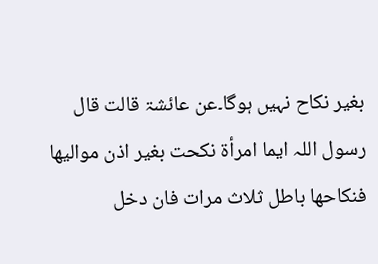بغیر نکاح نہیں ہوگا۔عن عائشۃ قالت قال رسول اللہ ایما امرأۃ نکحت بغیر اذن موالیھا فنکاحھا باطل ثلاث مرات فان دخل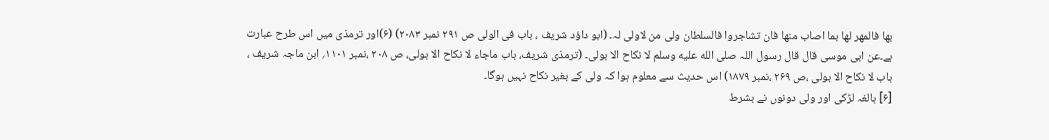بھا فالمھر لھا بما اصاب منھا فان تشاجروا فالسلطان ولی من لاولی لہ۔ (ابو داؤد شریف ، باب فی الولی ص ۲۹۱ نمبر ۲۰۸۳) (۶)اور ترمذی میں اس طرح عبارت ہے۔عن ابی موسی قال قال رسول اللہ صلى الله عليه وسلم لا نکاح الا بولی۔ (ترمذی شریف، باب ماجاء لا نکاح الا بولی، ص ۲۰۸ ،نمبر ۱۱۰۱؍ ابن ماجہ شریف ، باب لا نکاح الا بولی ،ص ۲۶۹ ،نمبر ۱۸۷۹) اس حدیث سے معلوم ہوا کہ ولی کے بغیر نکاح نہیں ہوگا۔
[۶] بالغہ لڑکی اور ولی دونوں نے بشرط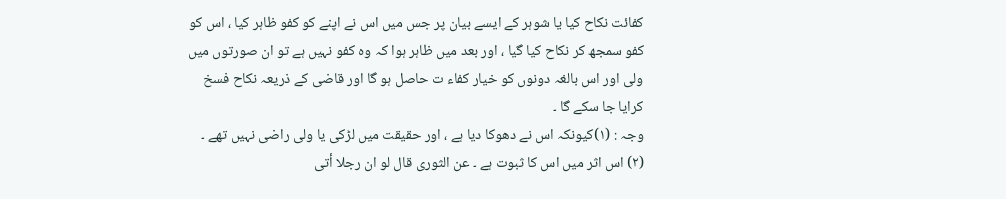کفائت نکاح کیا یا شوہر کے ایسے بیان پر جس میں اس نے اپنے کو کفو ظاہر کیا ، اس کو کفو سمجھ کر نکاح کیا گیا ، اور بعد میں ظاہر ہوا کہ وہ کفو نہیں ہے تو ان صورتوں میں ولی اور اس بالغہ دونوں کو خیار کفاء ت حاصل ہو گا اور قاضی کے ذریعہ نکاح فسخ کرایا جا سکے گا ۔
وجہ : (۱)کیونکہ اس نے دھوکا دیا ہے ، اور حقیقت میں لڑکی یا ولی راضی نہیں تھے ۔ (۲) اس اثر میں اس کا ثبوت ہے ۔ عن الثوری قال لو ان رجلا أتی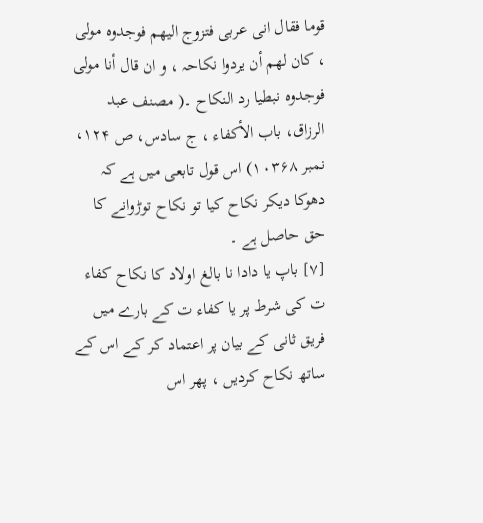قوما فقال انی عربی فتزوج الیھم فوجدوہ مولی ، کان لھم أن یردوا نکاحہ ، و ان قال أنا مولی فوجدوہ نبطیا رد النکاح ۔( مصنف عبد الرزاق، باب الأکفاء ، ج سادس، ص ۱۲۴، نمبر ۱۰۳۶۸) اس قول تابعی میں ہے کہ دھوکا دیکر نکاح کیا تو نکاح توڑوانے کا حق حاصل ہے ۔
[۷] باپ یا دادا نا بالغ اولاد کا نکاح کفاء ت کی شرط پر یا کفاء ت کے بارے میں فریق ثانی کے بیان پر اعتماد کر کے اس کے ساتھ نکاح کردیں ، پھر اس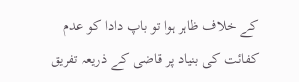کے خلاف ظاہر ہوا تو باپ دادا کو عدم کفائت کی بنیاد پر قاضی کے ذریعہ تفریق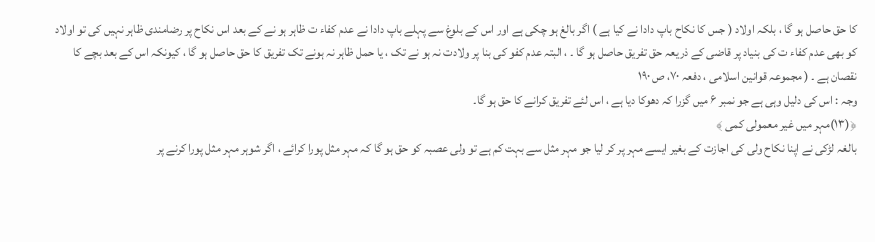کا حق حاصل ہو گا ، بلکہ اولاد ( جس کا نکاح باپ دادا نے کیا ہے ) اگر بالغ ہو چکی ہے اور اس کے بلوغ سے پہلے باپ دادا نے عدم کفاء ت ظاہر ہو نے کے بعد اس نکاح پر رضامندی ظاہر نہیں کی تو اولاد کو بھی عدم کفاء ت کی بنیاد پر قاضی کے ذریعہ حق تفریق حاصل ہو گا ۔ ، البتہ عدم کفو کی بنا پر ولادت نہ ہو نے تک ، یا حمل ظاہر نہ ہونے تک تفریق کا حق حاصل ہو گا ، کیونکہ اس کے بعد بچے کا نقصان ہے ۔ ( مجموعہ قوانین اسلامی ، دفعہ ۷۰، ص ۱۹۰
وجہ : اس کی دلیل وہی ہے جو نمبر ۶ میں گزرا کہ دھوکا دیا ہے ، اس لئے تفریق کرانے کا حق ہو گا۔
﴿(۱۳)مہر میں غیر معمولی کمی ﴾
بالغہ لڑکی نے اپنا نکاح ولی کی اجازت کے بغیر ایسے مہر پر کر لیا جو مہر مثل سے بہت کم ہے تو ولی عصبہ کو حق ہو گا کہ مہر مثل پورا کرائے ، اگر شوہر مہر مثل پورا کرنے پر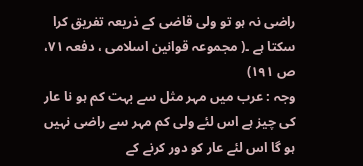راضی نہ ہو تو ولی قاضی کے ذریعہ تفریق کرا سکتا ہے ۔( مجموعہ قوانین اسلامی ، دفعہ ۷۱، ص ۱۹۱)
وجہ : عرب میں مہر مثل سے بہت کم ہو نا عار کی چیز ہے اس لئے ولی کم مہر سے راضی نہیں ہو گا اس لئے عار کو دور کرنے کے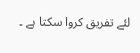لئے تفریق کروا سکتا ہے ۔